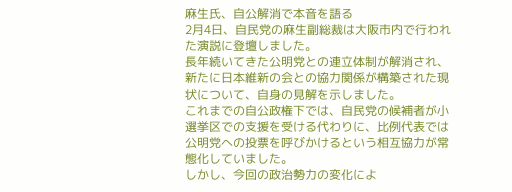麻生氏、自公解消で本音を語る
2月4日、自民党の麻生副総裁は大阪市内で行われた演説に登壇しました。
長年続いてきた公明党との連立体制が解消され、新たに日本維新の会との協力関係が構築された現状について、自身の見解を示しました。
これまでの自公政権下では、自民党の候補者が小選挙区での支援を受ける代わりに、比例代表では公明党への投票を呼びかけるという相互協力が常態化していました。
しかし、今回の政治勢力の変化によ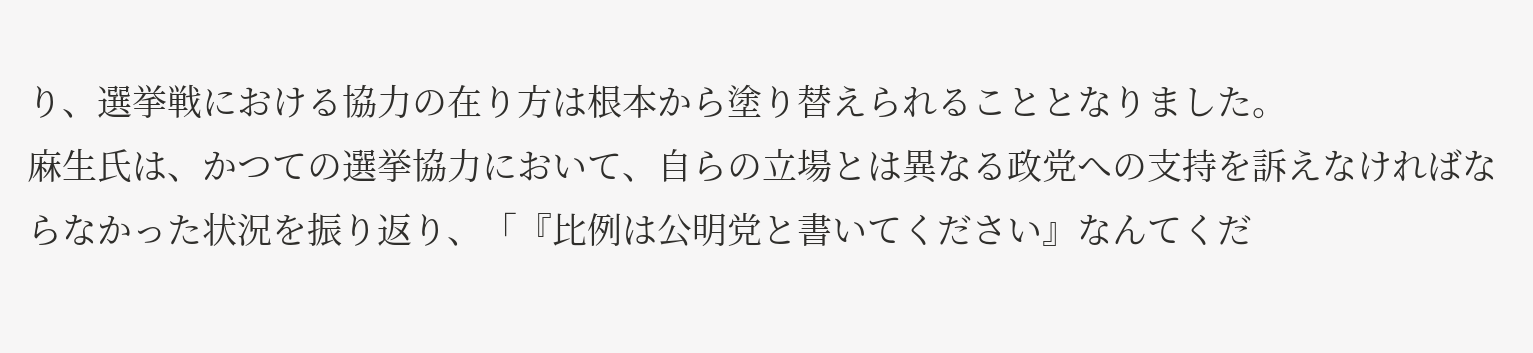り、選挙戦における協力の在り方は根本から塗り替えられることとなりました。
麻生氏は、かつての選挙協力において、自らの立場とは異なる政党への支持を訴えなければならなかった状況を振り返り、「『比例は公明党と書いてください』なんてくだ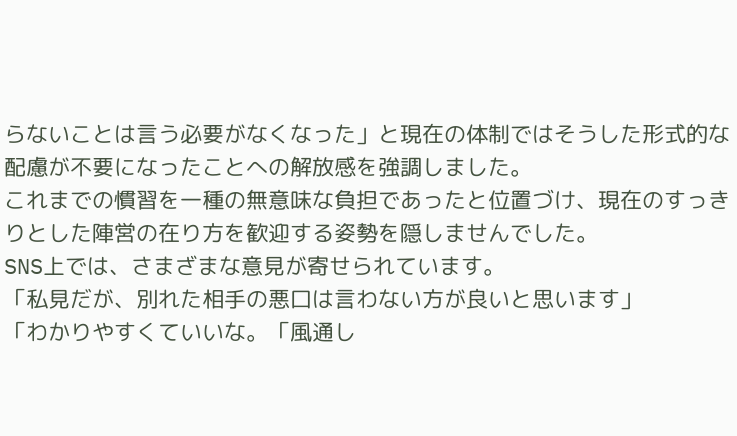らないことは言う必要がなくなった」と現在の体制ではそうした形式的な配慮が不要になったことへの解放感を強調しました。
これまでの慣習を一種の無意味な負担であったと位置づけ、現在のすっきりとした陣営の在り方を歓迎する姿勢を隠しませんでした。
SNS上では、さまざまな意見が寄せられています。
「私見だが、別れた相手の悪口は言わない方が良いと思います」
「わかりやすくていいな。「風通し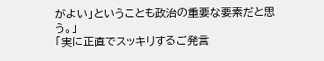がよい」ということも政治の重要な要素だと思う。」
「実に正直でスッキリするご発言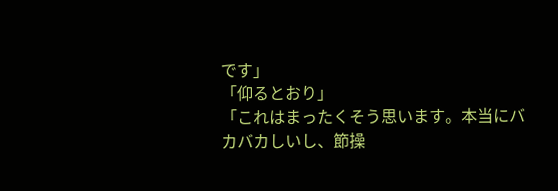です」
「仰るとおり」
「これはまったくそう思います。本当にバカバカしいし、節操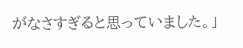がなさすぎると思っていました。」